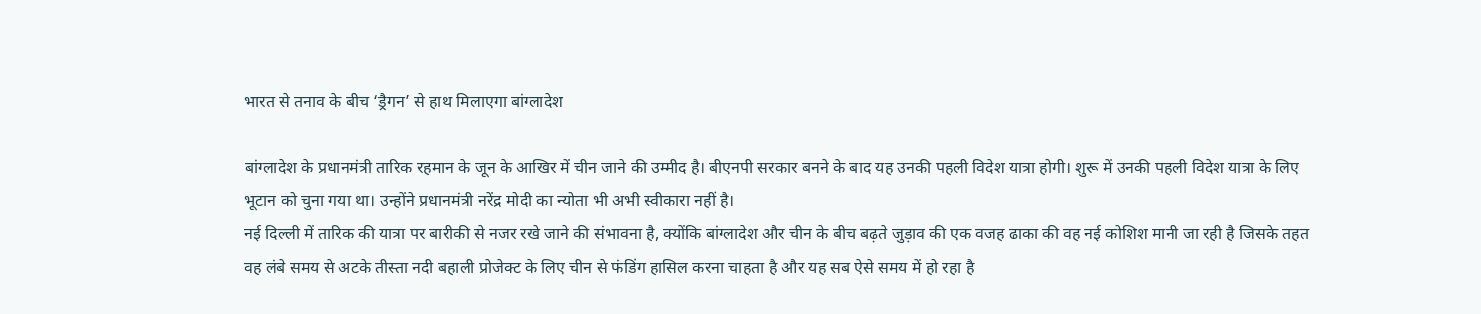भारत से तनाव के बीच ‘ड्रैगन’ से हाथ मिलाएगा बांग्लादेश

बांग्लादेश के प्रधानमंत्री तारिक रहमान के जून के आखिर में चीन जाने की उम्मीद है। बीएनपी सरकार बनने के बाद यह उनकी पहली विदेश यात्रा होगी। शुरू में उनकी पहली विदेश यात्रा के लिए भूटान को चुना गया था। उन्होंने प्रधानमंत्री नरेंद्र मोदी का न्योता भी अभी स्वीकारा नहीं है।
नई दिल्ली में तारिक की यात्रा पर बारीकी से नजर रखे जाने की संभावना है, क्योंकि बांग्लादेश और चीन के बीच बढ़ते जुड़ाव की एक वजह ढाका की वह नई कोशिश मानी जा रही है जिसके तहत वह लंबे समय से अटके तीस्ता नदी बहाली प्रोजेक्ट के लिए चीन से फंडिंग हासिल करना चाहता है और यह सब ऐसे समय में हो रहा है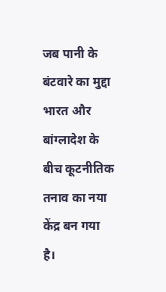जब पानी के बंटवारे का मुद्दा भारत और बांग्लादेश के बीच कूटनीतिक तनाव का नया केंद्र बन गया है।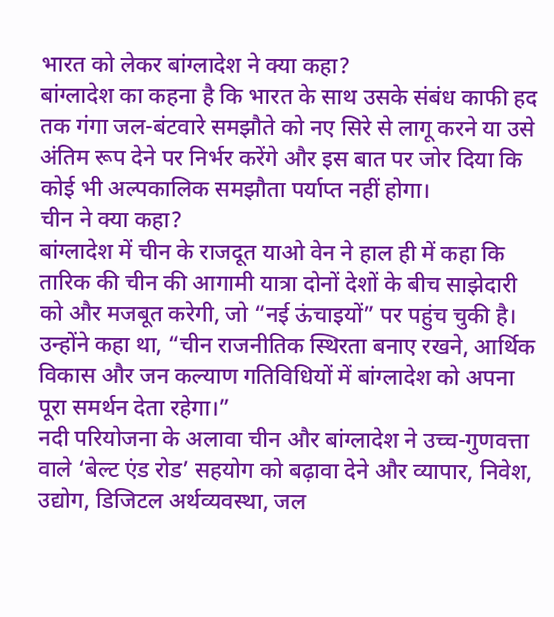भारत को लेकर बांग्लादेश ने क्या कहा?
बांग्लादेश का कहना है कि भारत के साथ उसके संबंध काफी हद तक गंगा जल-बंटवारे समझौते को नए सिरे से लागू करने या उसे अंतिम रूप देने पर निर्भर करेंगे और इस बात पर जोर दिया कि कोई भी अल्पकालिक समझौता पर्याप्त नहीं होगा।
चीन ने क्या कहा?
बांग्लादेश में चीन के राजदूत याओ वेन ने हाल ही में कहा कि तारिक की चीन की आगामी यात्रा दोनों देशों के बीच साझेदारी को और मजबूत करेगी, जो “नई ऊंचाइयों” पर पहुंच चुकी है। उन्होंने कहा था, “चीन राजनीतिक स्थिरता बनाए रखने, आर्थिक विकास और जन कल्याण गतिविधियों में बांग्लादेश को अपना पूरा समर्थन देता रहेगा।”
नदी परियोजना के अलावा चीन और बांग्लादेश ने उच्च-गुणवत्ता वाले ‘बेल्ट एंड रोड’ सहयोग को बढ़ावा देने और व्यापार, निवेश, उद्योग, डिजिटल अर्थव्यवस्था, जल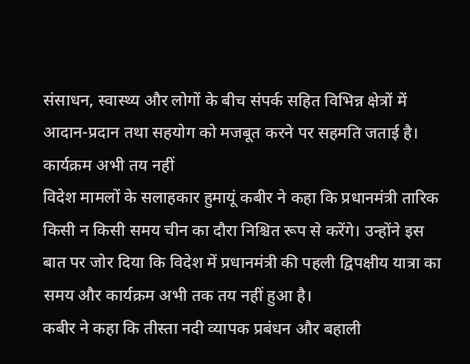संसाधन, स्वास्थ्य और लोगों के बीच संपर्क सहित विभिन्न क्षेत्रों में आदान-प्रदान तथा सहयोग को मजबूत करने पर सहमति जताई है।
कार्यक्रम अभी तय नहीं
विदेश मामलों के सलाहकार हुमायूं कबीर ने कहा कि प्रधानमंत्री तारिक किसी न किसी समय चीन का दौरा निश्चित रूप से करेंगे। उन्होंने इस बात पर जोर दिया कि विदेश में प्रधानमंत्री की पहली द्विपक्षीय यात्रा का समय और कार्यक्रम अभी तक तय नहीं हुआ है।
कबीर ने कहा कि तीस्ता नदी व्यापक प्रबंधन और बहाली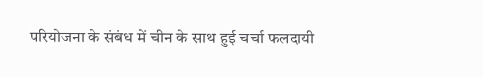परियोजना के संबंध में चीन के साथ हुई चर्चा फलदायी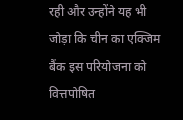रही और उन्होंने यह भी जोड़ा कि चीन का एक्जिम बैंक इस परियोजना को वित्तपोषित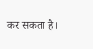कर सकता है।